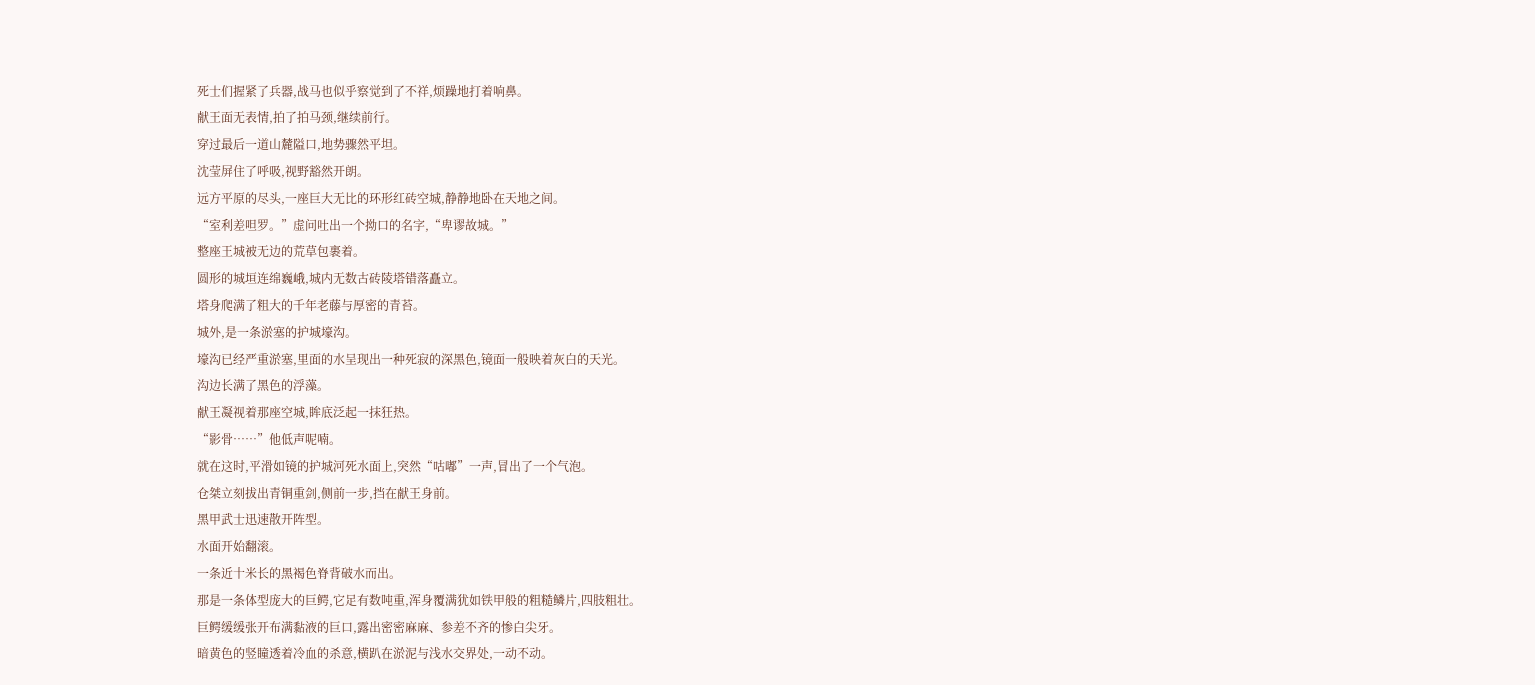死士们握紧了兵器,战马也似乎察觉到了不祥,烦躁地打着响鼻。
献王面无表情,拍了拍马颈,继续前行。
穿过最后一道山麓隘口,地势骤然平坦。
沈莹屏住了呼吸,视野豁然开朗。
远方平原的尽头,一座巨大无比的环形红砖空城,静静地卧在天地之间。
“室利差呾罗。”虚问吐出一个拗口的名字,“卑谬故城。”
整座王城被无边的荒草包裹着。
圆形的城垣连绵巍峨,城内无数古砖陵塔错落矗立。
塔身爬满了粗大的千年老藤与厚密的青苔。
城外,是一条淤塞的护城壕沟。
壕沟已经严重淤塞,里面的水呈现出一种死寂的深黑色,镜面一般映着灰白的天光。
沟边长满了黑色的浮藻。
献王凝视着那座空城,眸底泛起一抹狂热。
“影骨……”他低声呢喃。
就在这时,平滑如镜的护城河死水面上,突然“咕嘟”一声,冒出了一个气泡。
仓桀立刻拔出青铜重剑,侧前一步,挡在献王身前。
黑甲武士迅速散开阵型。
水面开始翻滚。
一条近十米长的黑褐色脊背破水而出。
那是一条体型庞大的巨鳄,它足有数吨重,浑身覆满犹如铁甲般的粗糙鳞片,四肢粗壮。
巨鳄缓缓张开布满黏液的巨口,露出密密麻麻、参差不齐的惨白尖牙。
暗黄色的竖瞳透着冷血的杀意,横趴在淤泥与浅水交界处,一动不动。